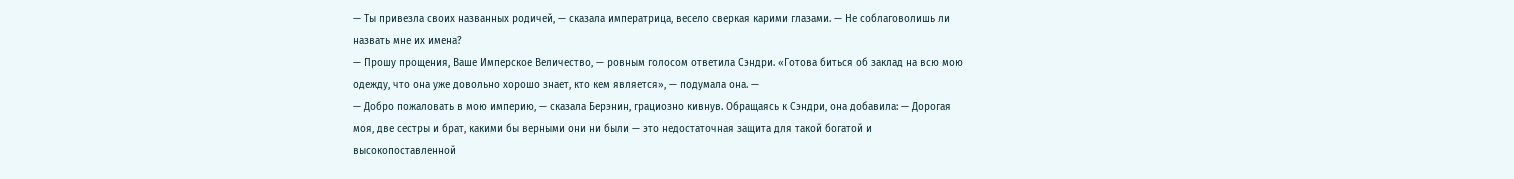— Ты привезла своих названных родичей, — сказала императрица, весело сверкая карими глазами. — Не соблаговолишь ли назвать мне их имена?
— Прошу прощения, Ваше Имперское Величество, — ровным голосом ответила Сэндри. «Готова биться об заклад на всю мою одежду, что она уже довольно хорошо знает, кто кем является», — подумала она. —
— Добро пожаловать в мою империю, — сказала Берэнин, грациозно кивнув. Обращаясь к Сэндри, она добавила: — Дорогая моя, две сестры и брат, какими бы верными они ни были — это недостаточная защита для такой богатой и высокопоставленной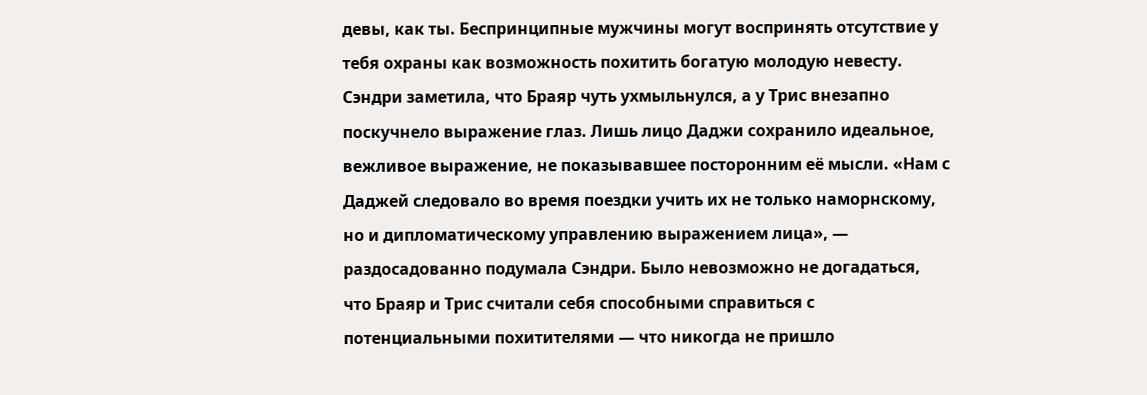девы, как ты. Беспринципные мужчины могут воспринять отсутствие у тебя охраны как возможность похитить богатую молодую невесту.
Сэндри заметила, что Браяр чуть ухмыльнулся, а у Трис внезапно поскучнело выражение глаз. Лишь лицо Даджи сохранило идеальное, вежливое выражение, не показывавшее посторонним её мысли. «Нам с Даджей следовало во время поездки учить их не только наморнскому, но и дипломатическому управлению выражением лица», — раздосадованно подумала Сэндри. Было невозможно не догадаться, что Браяр и Трис считали себя способными справиться с потенциальными похитителями — что никогда не пришло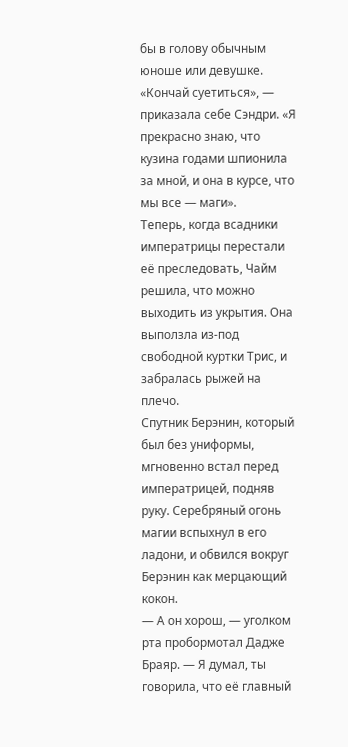бы в голову обычным юноше или девушке.
«Кончай суетиться», — приказала себе Сэндри. «Я прекрасно знаю, что кузина годами шпионила за мной, и она в курсе, что мы все — маги».
Теперь, когда всадники императрицы перестали её преследовать, Чайм решила, что можно выходить из укрытия. Она выползла из-под свободной куртки Трис, и забралась рыжей на плечо.
Спутник Берэнин, который был без униформы, мгновенно встал перед императрицей, подняв руку. Серебряный огонь магии вспыхнул в его ладони, и обвился вокруг Берэнин как мерцающий кокон.
— А он хорош, — уголком рта пробормотал Дадже Браяр. — Я думал, ты говорила, что её главный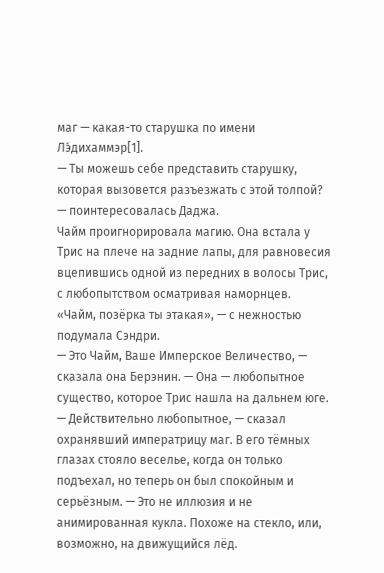маг — какая-то старушка по имени Лэ́дихаммэр[1].
— Ты можешь себе представить старушку, которая вызовется разъезжать с этой толпой? — поинтересовалась Даджа.
Чайм проигнорировала магию. Она встала у Трис на плече на задние лапы, для равновесия вцепившись одной из передних в волосы Трис, с любопытством осматривая наморнцев.
«Чайм, позёрка ты этакая», — с нежностью подумала Сэндри.
— Это Чайм, Ваше Имперское Величество, — сказала она Берэнин. — Она — любопытное существо, которое Трис нашла на дальнем юге.
— Действительно любопытное, — сказал охранявший императрицу маг. В его тёмных глазах стояло веселье, когда он только подъехал, но теперь он был спокойным и серьёзным. — Это не иллюзия и не анимированная кукла. Похоже на стекло, или, возможно, на движущийся лёд.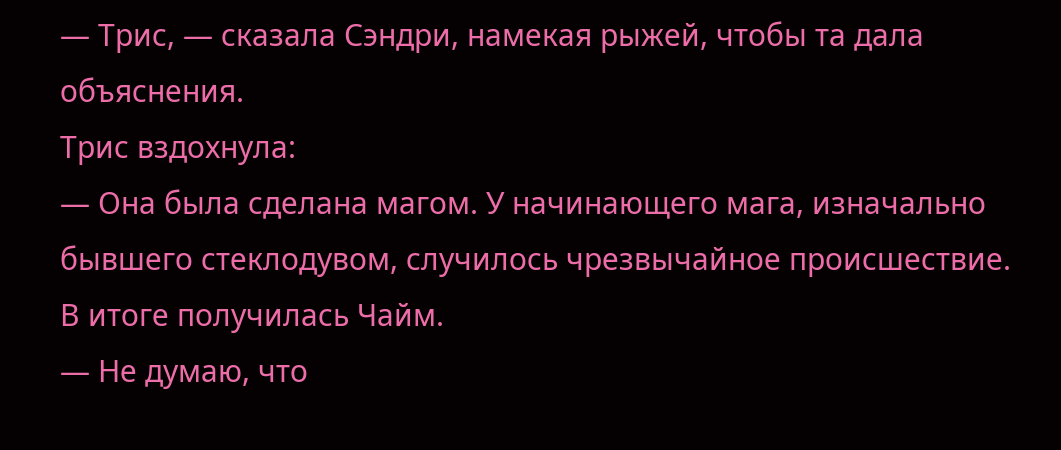— Трис, — сказала Сэндри, намекая рыжей, чтобы та дала объяснения.
Трис вздохнула:
— Она была сделана магом. У начинающего мага, изначально бывшего стеклодувом, случилось чрезвычайное происшествие. В итоге получилась Чайм.
— Не думаю, что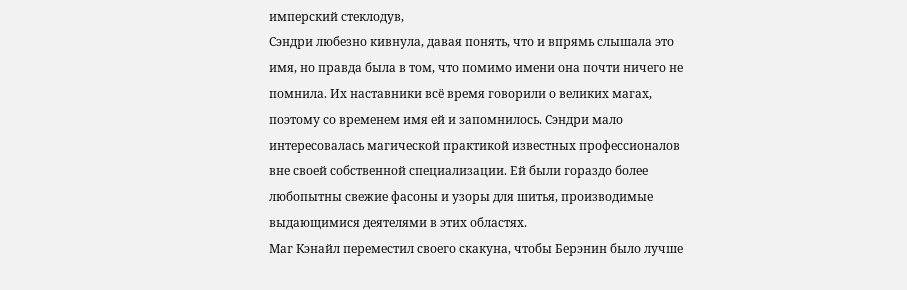имперский стеклодув,
Сэндри любезно кивнула, давая понять, что и впрямь слышала это имя, но правда была в том, что помимо имени она почти ничего не помнила. Их наставники всё время говорили о великих магах, поэтому со временем имя ей и запомнилось. Сэндри мало интересовалась магической практикой известных профессионалов вне своей собственной специализации. Ей были гораздо более любопытны свежие фасоны и узоры для шитья, производимые выдающимися деятелями в этих областях.
Маг Кэнайл переместил своего скакуна, чтобы Берэнин было лучше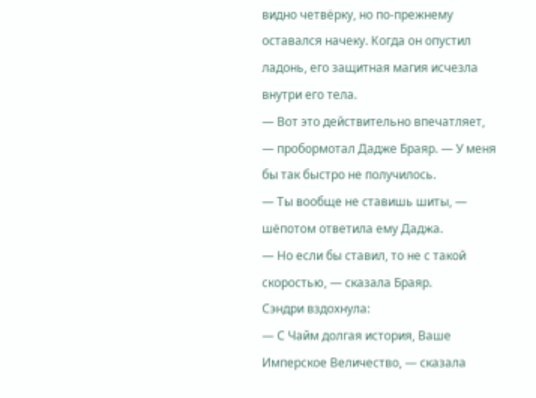видно четвёрку, но по-прежнему оставался начеку. Когда он опустил ладонь, его защитная магия исчезла внутри его тела.
— Вот это действительно впечатляет, — пробормотал Дадже Браяр. — У меня бы так быстро не получилось.
— Ты вообще не ставишь шиты, — шёпотом ответила ему Даджа.
— Но если бы ставил, то не с такой скоростью, — сказала Браяр.
Сэндри вздохнула:
— С Чайм долгая история, Ваше Имперское Величество, — сказала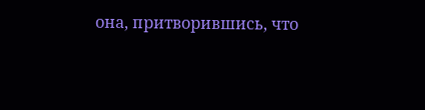она, притворившись, что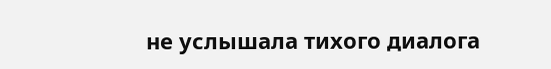не услышала тихого диалога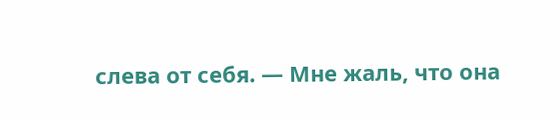слева от себя. — Мне жаль, что она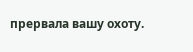прервала вашу охоту.